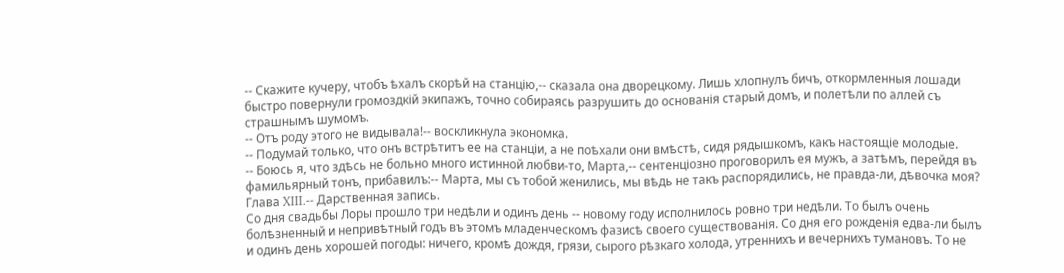-- Скажите кучеру, чтобъ ѣхалъ скорѣй на станцію,-- сказала она дворецкому. Лишь хлопнулъ бичъ, откормленныя лошади быстро повернули громоздкій экипажъ, точно собираясь разрушить до основанія старый домъ, и полетѣли по аллей съ страшнымъ шумомъ.
-- Отъ роду этого не видывала!-- воскликнула экономка.
-- Подумай только, что онъ встрѣтитъ ее на станціи, а не поѣхали они вмѣстѣ, сидя рядышкомъ, какъ настоящіе молодые.
-- Боюсь я, что здѣсь не больно много истинной любви-то, Марта,-- сентенціозно проговорилъ ея мужъ, а затѣмъ, перейдя въ фамильярный тонъ, прибавилъ:-- Марта, мы съ тобой женились, мы вѣдь не такъ распорядились, не правда-ли, дѣвочка моя?
Глава XIII.-- Дарственная запись.
Со дня свадьбы Лоры прошло три недѣли и одинъ день -- новому году исполнилось ровно три недѣли. То былъ очень болѣзненный и непривѣтный годъ въ этомъ младенческомъ фазисѣ своего существованія. Со дня его рожденія едва-ли былъ и одинъ день хорошей погоды: ничего, кромѣ дождя, грязи, сырого рѣзкаго холода, утреннихъ и вечернихъ тумановъ. То не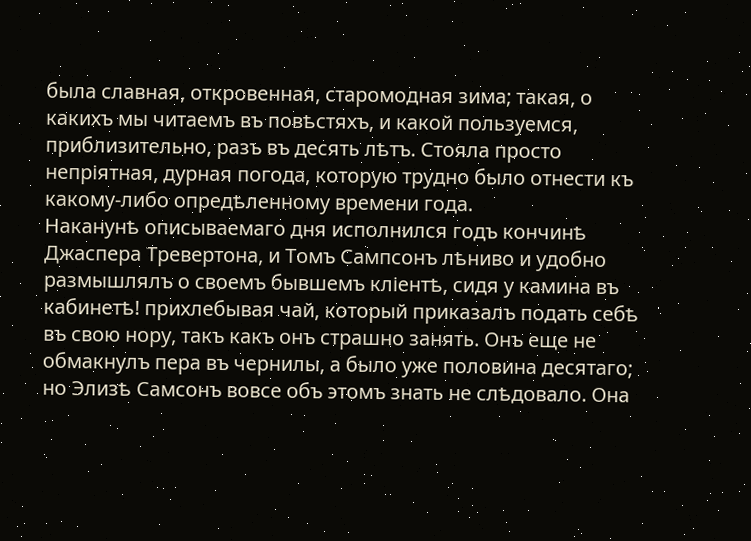была славная, откровенная, старомодная зима; такая, о какихъ мы читаемъ въ повѣстяхъ, и какой пользуемся, приблизительно, разъ въ десять лѣтъ. Стояла просто непріятная, дурная погода, которую трудно было отнести къ какому-либо опредѣленному времени года.
Наканунѣ описываемаго дня исполнился годъ кончинѣ Джаспера Тревертона, и Томъ Сампсонъ лѣниво и удобно размышлялъ о своемъ бывшемъ кліентѣ, сидя у камина въ кабинетѣ! прихлебывая чай, который приказалъ подать себѣ въ свою нору, такъ какъ онъ страшно занять. Онъ еще не обмакнулъ пера въ чернилы, а было уже половина десятаго; но Элизѣ Самсонъ вовсе объ этомъ знать не слѣдовало. Она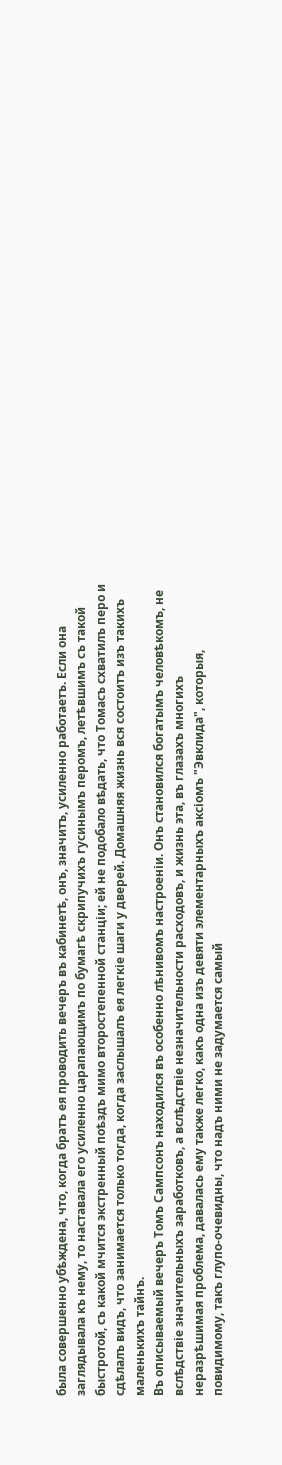была совершенно убѣждена, что, когда братъ ея проводить вечеръ въ кабинетѣ, онъ, значитъ, усиленно работаетъ. Если она заглядывала къ нему, то наставала его усиленно царапающимъ по бумагѣ скрипучихъ гусинымъ перомъ, летѣвшимъ съ такой быстротой, съ какой мчится экстренный поѣздъ мимо второстепенной станціи; ей не подобало вѣдать, что Томасъ схватилъ перо и сдѣлалъ видъ, что занимается только тогда, когда заслышалъ ея легкіе шаги у дверей. Домашняя жизнь вся состоитъ изъ такихъ маленькихъ тайнъ.
Въ описываемый вечеръ Томъ Сампсонъ находился въ особенно лѣнивомъ настроеніи. Онъ становился богатымъ человѣкомъ, не вслѣдствіе значительныхъ заработковъ, а вслѣдствіе незначительности расходовъ, и жизнь эта, въ глазахъ многихъ неразрѣшимая проблема, давалась ему также легко, какъ одна изъ девяти элементарныхъ аксіомъ "Эвклида", которыя, повидимому, такъ глупо-очевидны, что надъ ними не задумается самый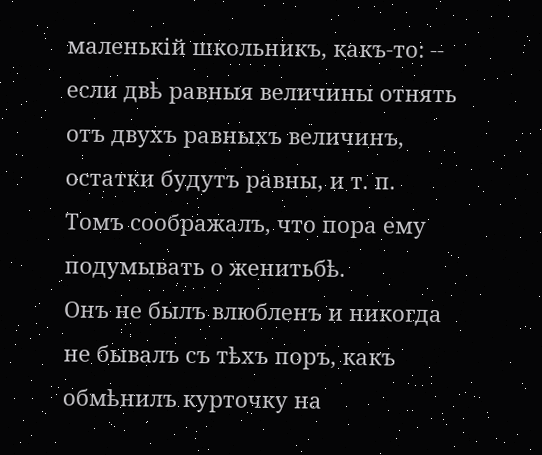маленькій школьникъ, какъ-то: -- если двѣ равныя величины отнять отъ двухъ равныхъ величинъ, остатки будутъ равны, и т. п.
Томъ соображалъ, что пора ему подумывать о женитьбѣ.
Онъ не былъ влюбленъ и никогда не бывалъ съ тѣхъ поръ, какъ обмѣнилъ курточку на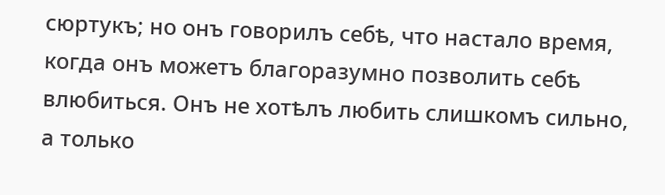сюртукъ; но онъ говорилъ себѣ, что настало время, когда онъ можетъ благоразумно позволить себѣ влюбиться. Онъ не хотѣлъ любить слишкомъ сильно, а только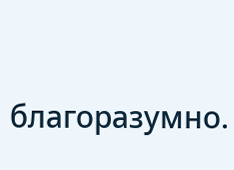благоразумно.